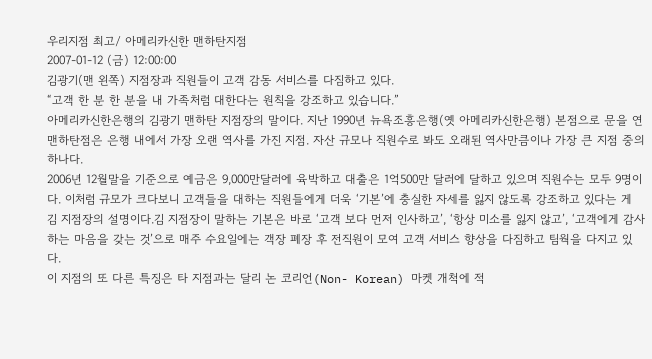우리지점 최고/ 아메리카신한 맨하탄지점
2007-01-12 (금) 12:00:00
김광기(맨 왼쪽) 지점장과 직원들이 고객 감동 서비스를 다짐하고 있다.
“고객 한 분 한 분을 내 가족처럼 대한다는 원칙을 강조하고 있습니다.”
아메리카신한은행의 김광기 맨하탄 지점장의 말이다. 지난 1990년 뉴욕조흥은행(옛 아메리카신한은행) 본점으로 문을 연 맨하탄점은 은행 내에서 가장 오랜 역사를 가진 지점. 자산 규모나 직원수로 봐도 오래된 역사만큼이나 가장 큰 지점 중의 하나다.
2006년 12월말을 기준으로 예금은 9,000만달러에 육박하고 대출은 1억500만 달러에 달하고 있으며 직원수는 모두 9명이다. 이처럼 규모가 크다보니 고객들을 대하는 직원들에게 더욱 ‘기본’에 충실한 자세를 잃지 않도록 강조하고 있다는 게 김 지점장의 설명이다.김 지점장이 말하는 기본은 바로 ‘고객 보다 먼저 인사하고’, ‘항상 미소를 잃지 않고’, ‘고객에게 감사하는 마음을 갖는 것’으로 매주 수요일에는 객장 폐장 후 전직원이 모여 고객 서비스 향상을 다짐하고 팀웍을 다지고 있다.
이 지점의 또 다른 특징은 타 지점과는 달리 논 코리언(Non- Korean) 마켓 개척에 적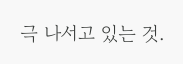극 나서고 있는 것.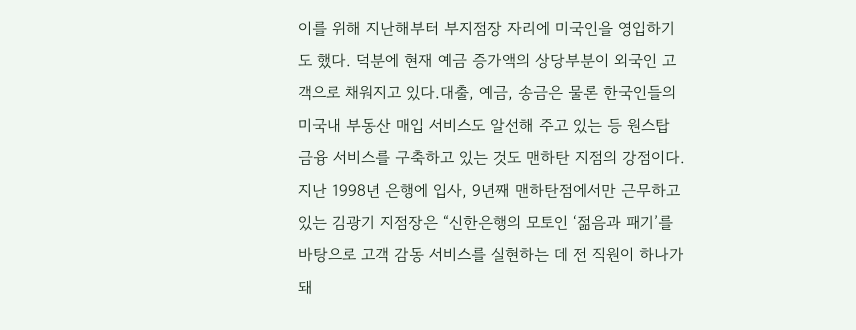이를 위해 지난해부터 부지점장 자리에 미국인을 영입하기도 했다. 덕분에 현재 예금 증가액의 상당부분이 외국인 고객으로 채워지고 있다.대출, 예금, 송금은 물론 한국인들의 미국내 부동산 매입 서비스도 알선해 주고 있는 등 원스탑 금융 서비스를 구축하고 있는 것도 맨하탄 지점의 강점이다.
지난 1998년 은행에 입사, 9년째 맨하탄점에서만 근무하고 있는 김광기 지점장은 “신한은행의 모토인 ‘젊음과 패기’를 바탕으로 고객 감동 서비스를 실현하는 데 전 직원이 하나가 돼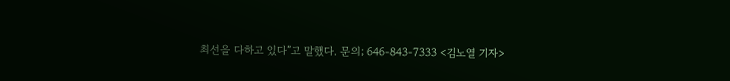최선을 다하고 있다”고 말했다. 문의; 646-843-7333 <김노열 기자>